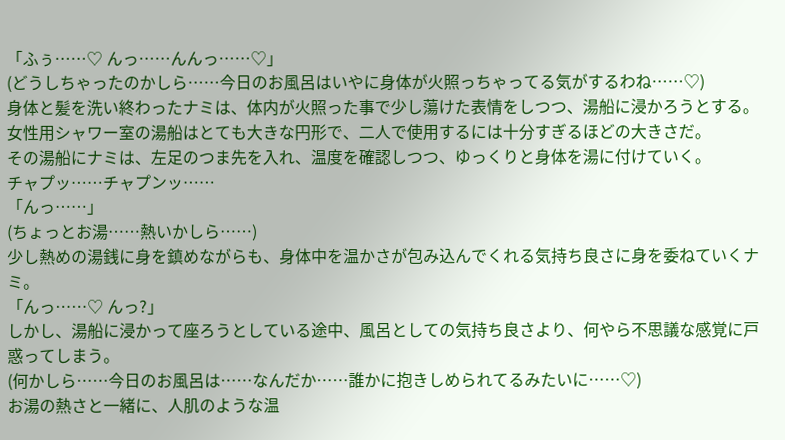「ふぅ……♡ んっ……んんっ……♡」
(どうしちゃったのかしら……今日のお風呂はいやに身体が火照っちゃってる気がするわね……♡)
身体と髪を洗い終わったナミは、体内が火照った事で少し蕩けた表情をしつつ、湯船に浸かろうとする。
女性用シャワー室の湯船はとても大きな円形で、二人で使用するには十分すぎるほどの大きさだ。
その湯船にナミは、左足のつま先を入れ、温度を確認しつつ、ゆっくりと身体を湯に付けていく。
チャプッ……チャプンッ……
「んっ……」
(ちょっとお湯……熱いかしら……)
少し熱めの湯銭に身を鎮めながらも、身体中を温かさが包み込んでくれる気持ち良さに身を委ねていくナミ。
「んっ……♡ んっ?」
しかし、湯船に浸かって座ろうとしている途中、風呂としての気持ち良さより、何やら不思議な感覚に戸惑ってしまう。
(何かしら……今日のお風呂は……なんだか……誰かに抱きしめられてるみたいに……♡)
お湯の熱さと一緒に、人肌のような温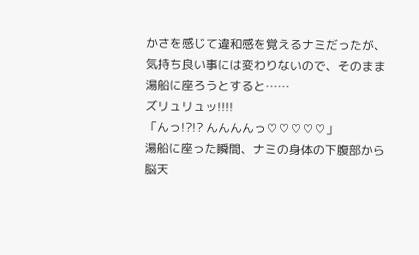かさを感じて違和感を覚えるナミだったが、気持ち良い事には変わりないので、そのまま湯船に座ろうとすると……
ズリュリュッ!!!!
「んっ!?!? んんんんっ♡♡♡♡♡」
湯船に座った瞬間、ナミの身体の下腹部から脳天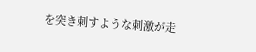を突き刺すような刺激が走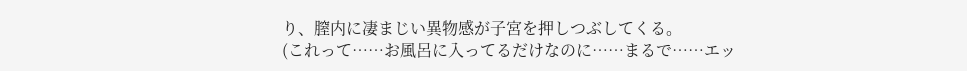り、膣内に凄まじい異物感が子宮を押しつぶしてくる。
(これって……お風呂に入ってるだけなのに……まるで……エッ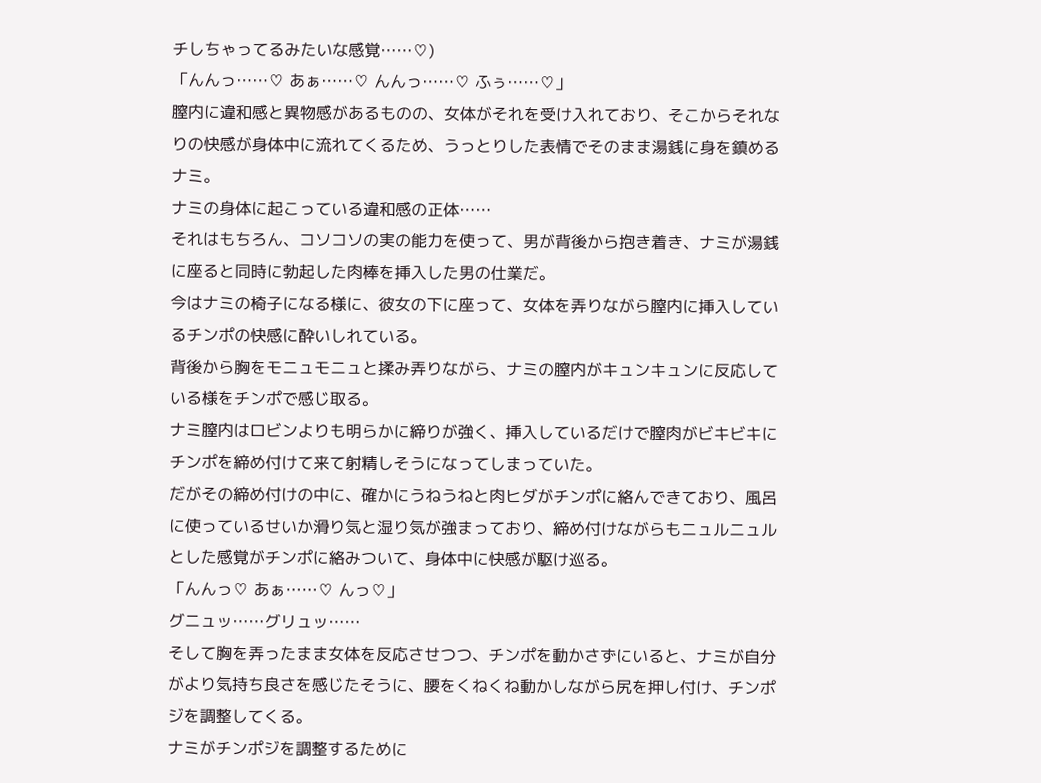チしちゃってるみたいな感覚……♡)
「んんっ……♡ あぁ……♡ んんっ……♡ ふぅ……♡」
膣内に違和感と異物感があるものの、女体がそれを受け入れており、そこからそれなりの快感が身体中に流れてくるため、うっとりした表情でそのまま湯銭に身を鎮めるナミ。
ナミの身体に起こっている違和感の正体……
それはもちろん、コソコソの実の能力を使って、男が背後から抱き着き、ナミが湯銭に座ると同時に勃起した肉棒を挿入した男の仕業だ。
今はナミの椅子になる様に、彼女の下に座って、女体を弄りながら膣内に挿入しているチンポの快感に酔いしれている。
背後から胸をモニュモニュと揉み弄りながら、ナミの膣内がキュンキュンに反応している様をチンポで感じ取る。
ナミ膣内はロビンよりも明らかに締りが強く、挿入しているだけで膣肉がビキビキにチンポを締め付けて来て射精しそうになってしまっていた。
だがその締め付けの中に、確かにうねうねと肉ヒダがチンポに絡んできており、風呂に使っているせいか滑り気と湿り気が強まっており、締め付けながらもニュルニュルとした感覚がチンポに絡みついて、身体中に快感が駆け巡る。
「んんっ♡ あぁ……♡ んっ♡」
グニュッ……グリュッ……
そして胸を弄ったまま女体を反応させつつ、チンポを動かさずにいると、ナミが自分がより気持ち良さを感じたそうに、腰をくねくね動かしながら尻を押し付け、チンポジを調整してくる。
ナミがチンポジを調整するために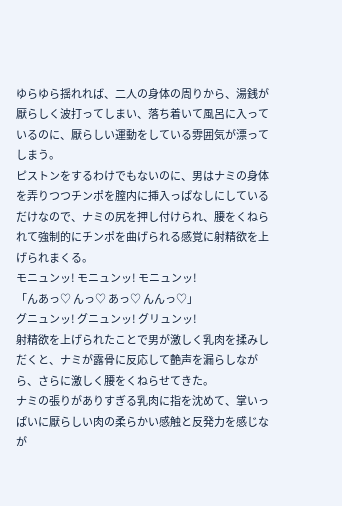ゆらゆら揺れれば、二人の身体の周りから、湯銭が厭らしく波打ってしまい、落ち着いて風呂に入っているのに、厭らしい運動をしている雰囲気が漂ってしまう。
ピストンをするわけでもないのに、男はナミの身体を弄りつつチンポを膣内に挿入っぱなしにしているだけなので、ナミの尻を押し付けられ、腰をくねられて強制的にチンポを曲げられる感覚に射精欲を上げられまくる。
モニュンッ! モニュンッ! モニュンッ!
「んあっ♡ んっ♡ あっ♡ んんっ♡」
グニュンッ! グニュンッ! グリュンッ!
射精欲を上げられたことで男が激しく乳肉を揉みしだくと、ナミが露骨に反応して艶声を漏らしながら、さらに激しく腰をくねらせてきた。
ナミの張りがありすぎる乳肉に指を沈めて、掌いっぱいに厭らしい肉の柔らかい感触と反発力を感じなが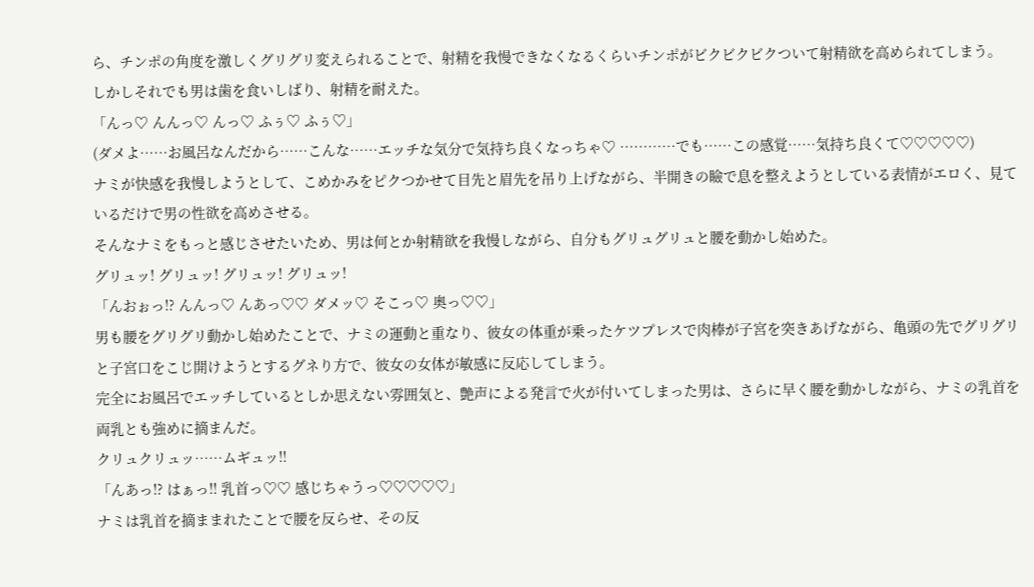ら、チンポの角度を激しくグリグリ変えられることで、射精を我慢できなくなるくらいチンポがビクビクビクついて射精欲を高められてしまう。
しかしそれでも男は歯を食いしばり、射精を耐えた。
「んっ♡ んんっ♡ んっ♡ ふぅ♡ ふぅ♡」
(ダメよ……お風呂なんだから……こんな……エッチな気分で気持ち良くなっちゃ♡ …………でも……この感覚……気持ち良くて♡♡♡♡♡)
ナミが快感を我慢しようとして、こめかみをピクつかせて目先と眉先を吊り上げながら、半開きの瞼で息を整えようとしている表情がエロく、見ているだけで男の性欲を高めさせる。
そんなナミをもっと感じさせたいため、男は何とか射精欲を我慢しながら、自分もグリュグリュと腰を動かし始めた。
グリュッ! グリュッ! グリュッ! グリュッ!
「んおぉっ!? んんっ♡ んあっ♡♡ ダメッ♡ そこっ♡ 奥っ♡♡」
男も腰をグリグリ動かし始めたことで、ナミの運動と重なり、彼女の体重が乗ったケツプレスで肉棒が子宮を突きあげながら、亀頭の先でグリグリと子宮口をこじ開けようとするグネり方で、彼女の女体が敏感に反応してしまう。
完全にお風呂でエッチしているとしか思えない雰囲気と、艶声による発言で火が付いてしまった男は、さらに早く腰を動かしながら、ナミの乳首を両乳とも強めに摘まんだ。
クリュクリュッ……ムギュッ!!
「んあっ!? はぁっ!! 乳首っ♡♡ 感じちゃうっ♡♡♡♡♡」
ナミは乳首を摘ままれたことで腰を反らせ、その反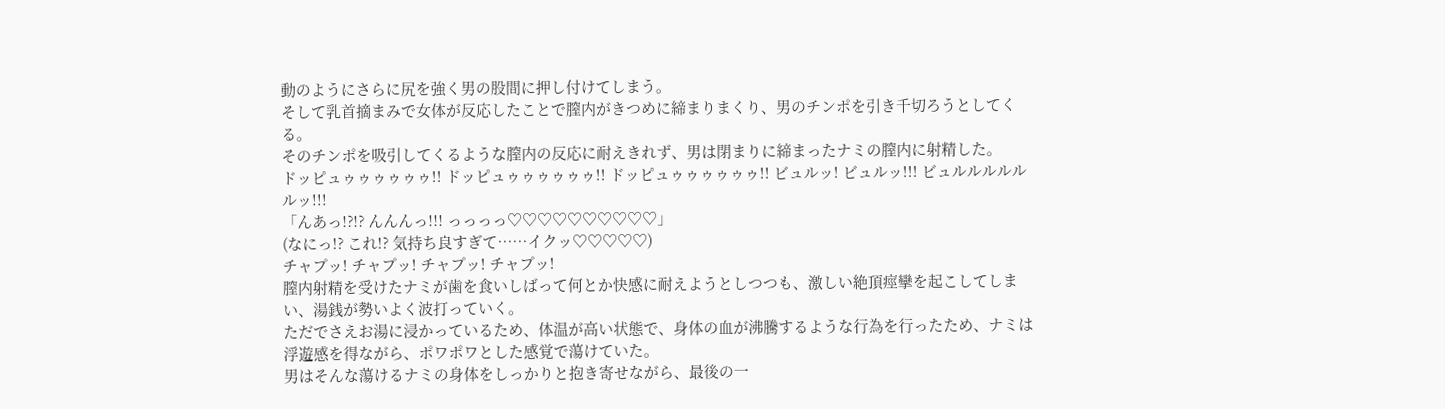動のようにさらに尻を強く男の股間に押し付けてしまう。
そして乳首摘まみで女体が反応したことで膣内がきつめに締まりまくり、男のチンポを引き千切ろうとしてくる。
そのチンポを吸引してくるような膣内の反応に耐えきれず、男は閉まりに締まったナミの膣内に射精した。
ドッピュゥゥゥゥゥゥ!! ドッピュゥゥゥゥゥゥ!! ドッピュゥゥゥゥゥゥ!! ビュルッ! ビュルッ!!! ビュルルルルルルッ!!!
「んあっ!?!? んんんっ!!! っっっっ♡♡♡♡♡♡♡♡♡♡」
(なにっ!? これ!? 気持ち良すぎて……イクッ♡♡♡♡♡)
チャプッ! チャプッ! チャプッ! チャプッ!
膣内射精を受けたナミが歯を食いしばって何とか快感に耐えようとしつつも、激しい絶頂痙攣を起こしてしまい、湯銭が勢いよく波打っていく。
ただでさえお湯に浸かっているため、体温が高い状態で、身体の血が沸騰するような行為を行ったため、ナミは浮遊感を得ながら、ポワポワとした感覚で蕩けていた。
男はそんな蕩けるナミの身体をしっかりと抱き寄せながら、最後の一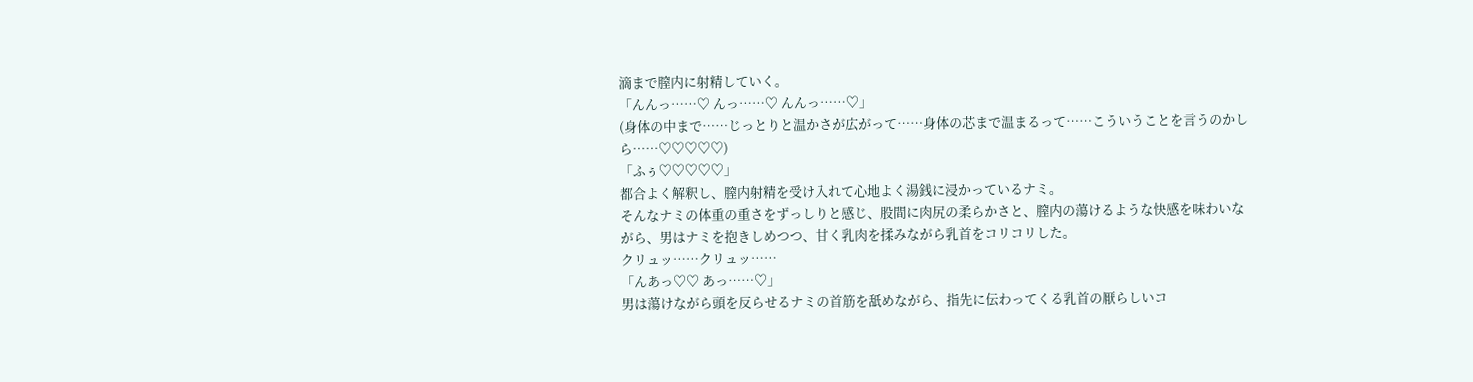滴まで膣内に射精していく。
「んんっ……♡ んっ……♡ んんっ……♡」
(身体の中まで……じっとりと温かさが広がって……身体の芯まで温まるって……こういうことを言うのかしら……♡♡♡♡♡)
「ふぅ♡♡♡♡♡」
都合よく解釈し、膣内射精を受け入れて心地よく湯銭に浸かっているナミ。
そんなナミの体重の重さをずっしりと感じ、股間に肉尻の柔らかさと、膣内の蕩けるような快感を味わいながら、男はナミを抱きしめつつ、甘く乳肉を揉みながら乳首をコリコリした。
クリュッ……クリュッ……
「んあっ♡♡ あっ……♡」
男は蕩けながら頭を反らせるナミの首筋を舐めながら、指先に伝わってくる乳首の厭らしいコ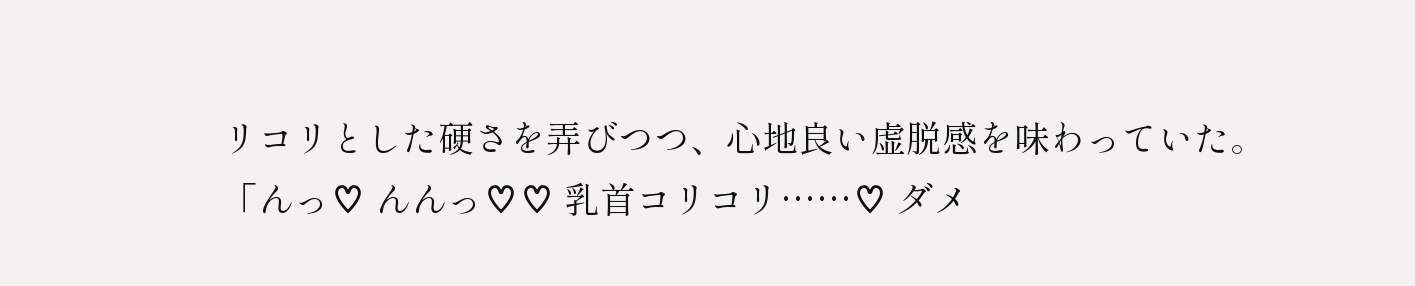リコリとした硬さを弄びつつ、心地良い虚脱感を味わっていた。
「んっ♡ んんっ♡♡ 乳首コリコリ……♡ ダメ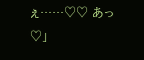ぇ……♡♡ あっ♡」